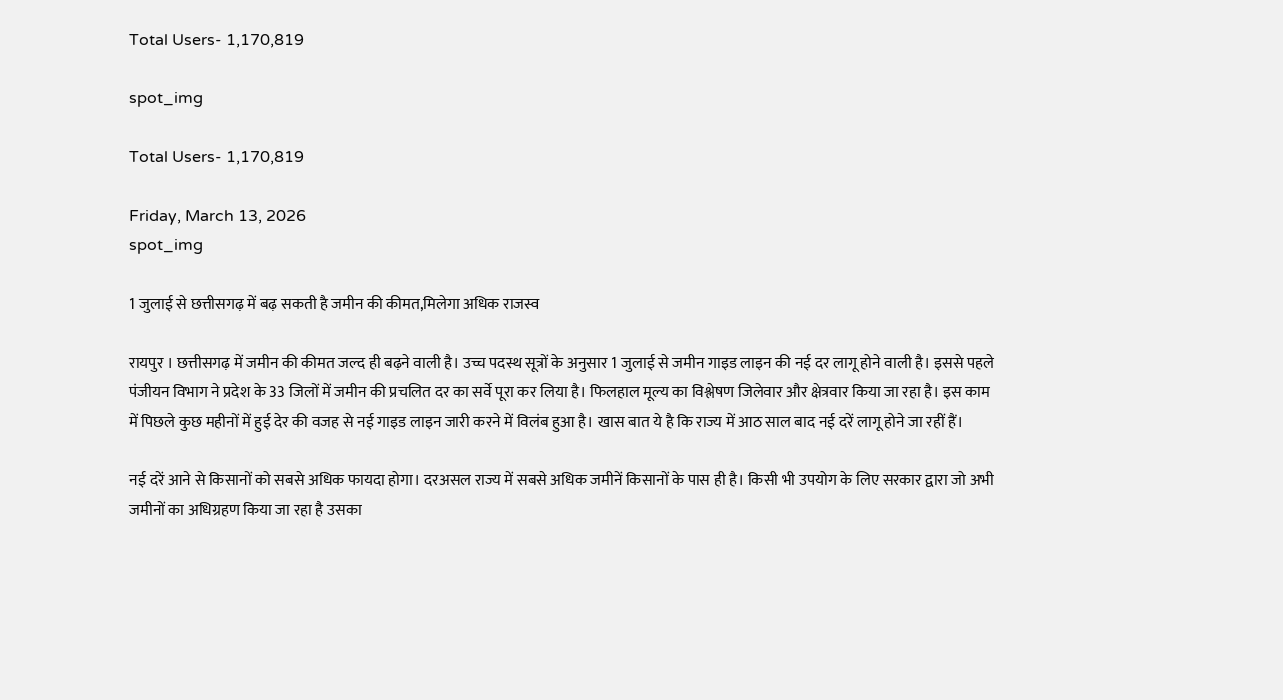Total Users- 1,170,819

spot_img

Total Users- 1,170,819

Friday, March 13, 2026
spot_img

1 जुलाई से छत्तीसगढ़ में बढ़ सकती है जमीन की कीमत,मिलेगा अधिक राजस्व

रायपुर । छत्तीसगढ़ में जमीन की कीमत जल्द ही बढ़ने वाली है। उच्च पदस्थ सूत्रों के अनुसार 1 जुलाई से जमीन गाइड लाइन की नई दर लागू होने वाली है। इससे पहले पंजीयन विभाग ने प्रदेश के 33 जिलों में जमीन की प्रचलित दर का सर्वे पूरा कर लिया है। फिलहाल मूल्य का विश्लेषण जिलेवार और क्षेत्रवार किया जा रहा है। इस काम में पिछले कुछ महीनों में हुई देर की वजह से नई गाइड लाइन जारी करने में विलंब हुआ है। खास बात ये है कि राज्य में आठ साल बाद नई दरें लागू होने जा रहीं हैं।

नई दरें आने से किसानों को सबसे अधिक फायदा होगा। दरअसल राज्य में सबसे अधिक जमीनें किसानों के पास ही है। किसी भी उपयोग के लिए सरकार द्वारा जो अभी जमीनों का अधिग्रहण किया जा रहा है उसका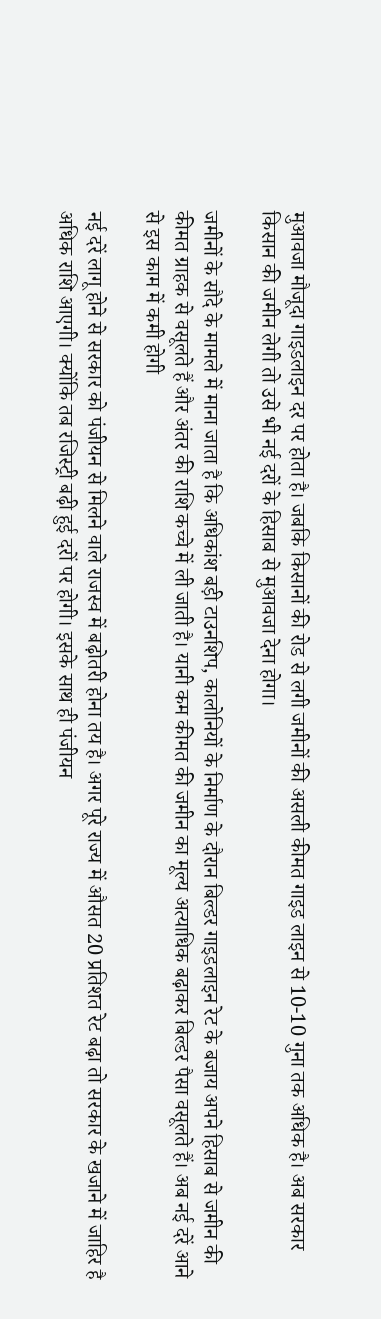मुआवजा मौजूदा गाइडलाइन दर पर होता है। जबकि किसानों की रोड से लगी जमीनों की असली कीमत गाइड लाइन से 10-10 गुना तक अधिक है। अब सरकार किसान की जमीन लेगी तो उसे भी नई दरों के हिसाब से मुआवजा देना होगा।

जमीनों के सौदे के मामले में माना जाता है कि अधिकांश बड़ी टाउनशिप, कालोनियों के निर्माण के दौरान बिल्डर गाइडलाइन रेट के बजाय अपने हिसाब से जमीन की कीमत ग्राहक से वसूलते हैं और अंतर की राशि कच्चे में ली जाती है। यानी कम कीमत की जमीन का मूल्य अत्याधिक बढ़ाकर बिल्डर पैसा वसूलते हैं। अब नई दरें आने से इस काम में कमी होगी

नई दरें लागू होने से सरकार को पंजीयन से मिलने वाले राजस्व में बढ़ोतरी होना तय है। अगर पूरे राज्य में औसत 20 प्रतिशत रेट बढ़ा तो सरकार के खजाने में जाहिर है अधिक राशि आएगी। क्योंकि तब रजिस्ट्री बढ़ी हुई दरों पर होगी। इसके साथ ही पंजीयन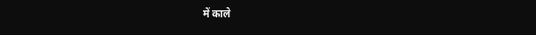में काले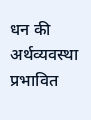धन की अर्थव्यवस्था प्रभावित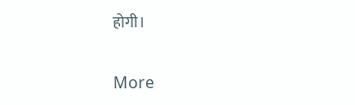होगी।

More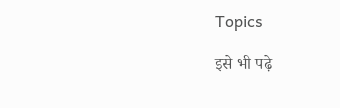Topics

इसे भी पढ़े